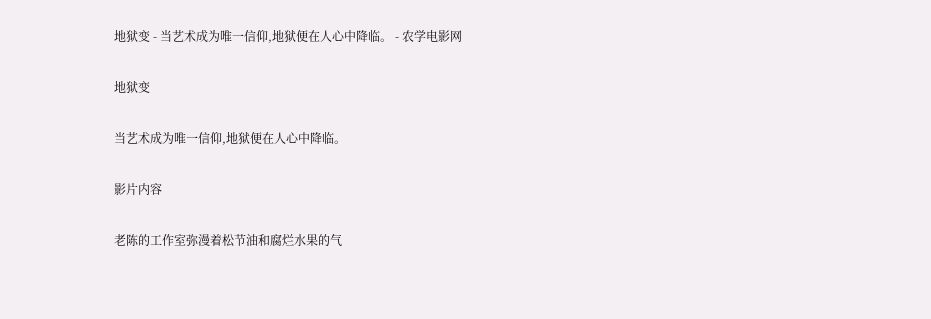地狱变 - 当艺术成为唯一信仰,地狱便在人心中降临。 - 农学电影网

地狱变

当艺术成为唯一信仰,地狱便在人心中降临。

影片内容

老陈的工作室弥漫着松节油和腐烂水果的气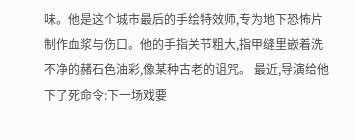味。他是这个城市最后的手绘特效师,专为地下恐怖片制作血浆与伤口。他的手指关节粗大,指甲缝里嵌着洗不净的赭石色油彩,像某种古老的诅咒。 最近,导演给他下了死命令:下一场戏要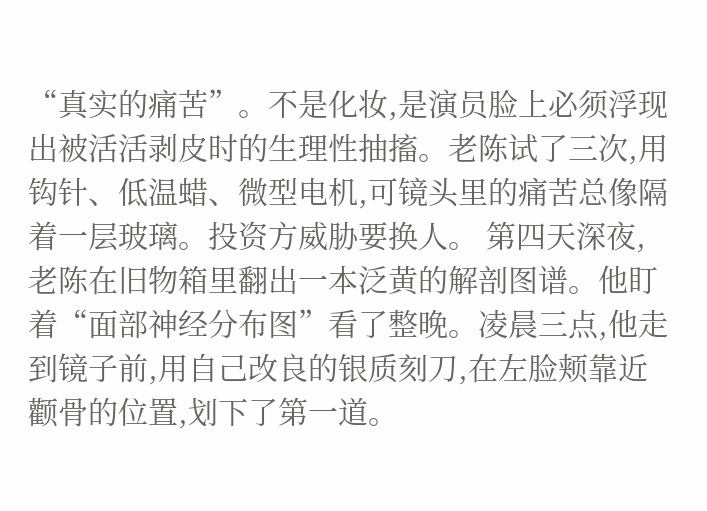“真实的痛苦”。不是化妆,是演员脸上必须浮现出被活活剥皮时的生理性抽搐。老陈试了三次,用钩针、低温蜡、微型电机,可镜头里的痛苦总像隔着一层玻璃。投资方威胁要换人。 第四天深夜,老陈在旧物箱里翻出一本泛黄的解剖图谱。他盯着“面部神经分布图”看了整晚。凌晨三点,他走到镜子前,用自己改良的银质刻刀,在左脸颊靠近颧骨的位置,划下了第一道。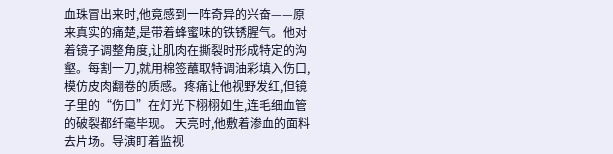血珠冒出来时,他竟感到一阵奇异的兴奋——原来真实的痛楚,是带着蜂蜜味的铁锈腥气。他对着镜子调整角度,让肌肉在撕裂时形成特定的沟壑。每割一刀,就用棉签蘸取特调油彩填入伤口,模仿皮肉翻卷的质感。疼痛让他视野发红,但镜子里的“伤口”在灯光下栩栩如生,连毛细血管的破裂都纤毫毕现。 天亮时,他敷着渗血的面料去片场。导演盯着监视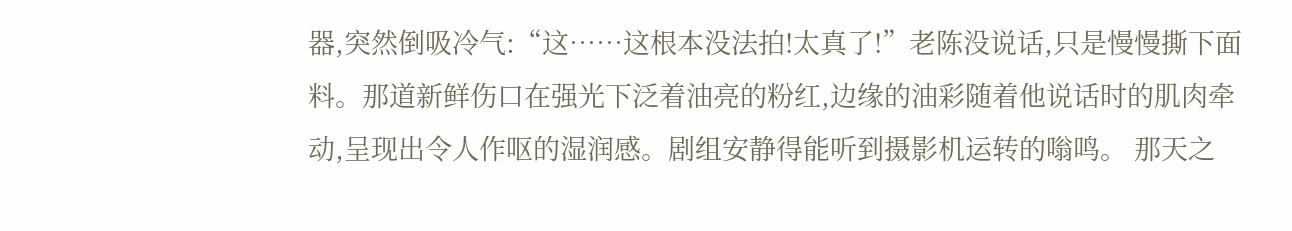器,突然倒吸冷气:“这……这根本没法拍!太真了!”老陈没说话,只是慢慢撕下面料。那道新鲜伤口在强光下泛着油亮的粉红,边缘的油彩随着他说话时的肌肉牵动,呈现出令人作呕的湿润感。剧组安静得能听到摄影机运转的嗡鸣。 那天之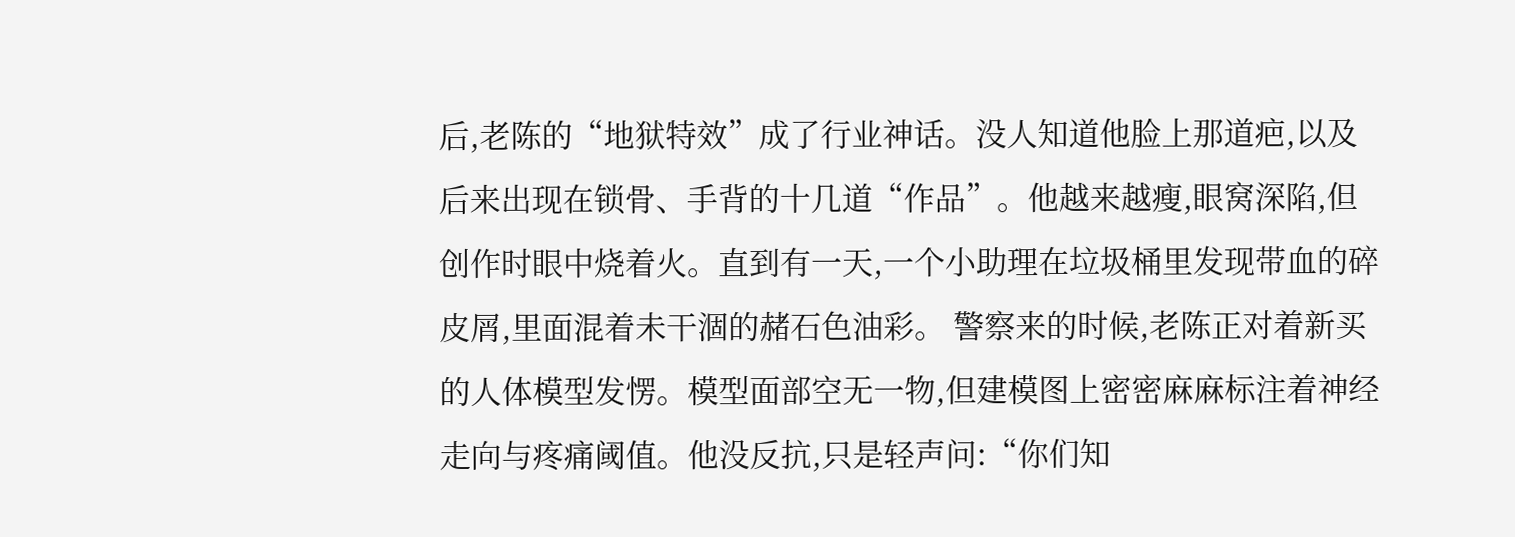后,老陈的“地狱特效”成了行业神话。没人知道他脸上那道疤,以及后来出现在锁骨、手背的十几道“作品”。他越来越瘦,眼窝深陷,但创作时眼中烧着火。直到有一天,一个小助理在垃圾桶里发现带血的碎皮屑,里面混着未干涸的赭石色油彩。 警察来的时候,老陈正对着新买的人体模型发愣。模型面部空无一物,但建模图上密密麻麻标注着神经走向与疼痛阈值。他没反抗,只是轻声问:“你们知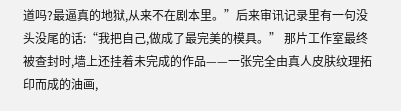道吗?最逼真的地狱,从来不在剧本里。”后来审讯记录里有一句没头没尾的话:“我把自己,做成了最完美的模具。” 那片工作室最终被查封时,墙上还挂着未完成的作品——一张完全由真人皮肤纹理拓印而成的油画,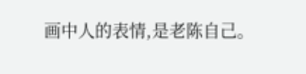画中人的表情,是老陈自己。